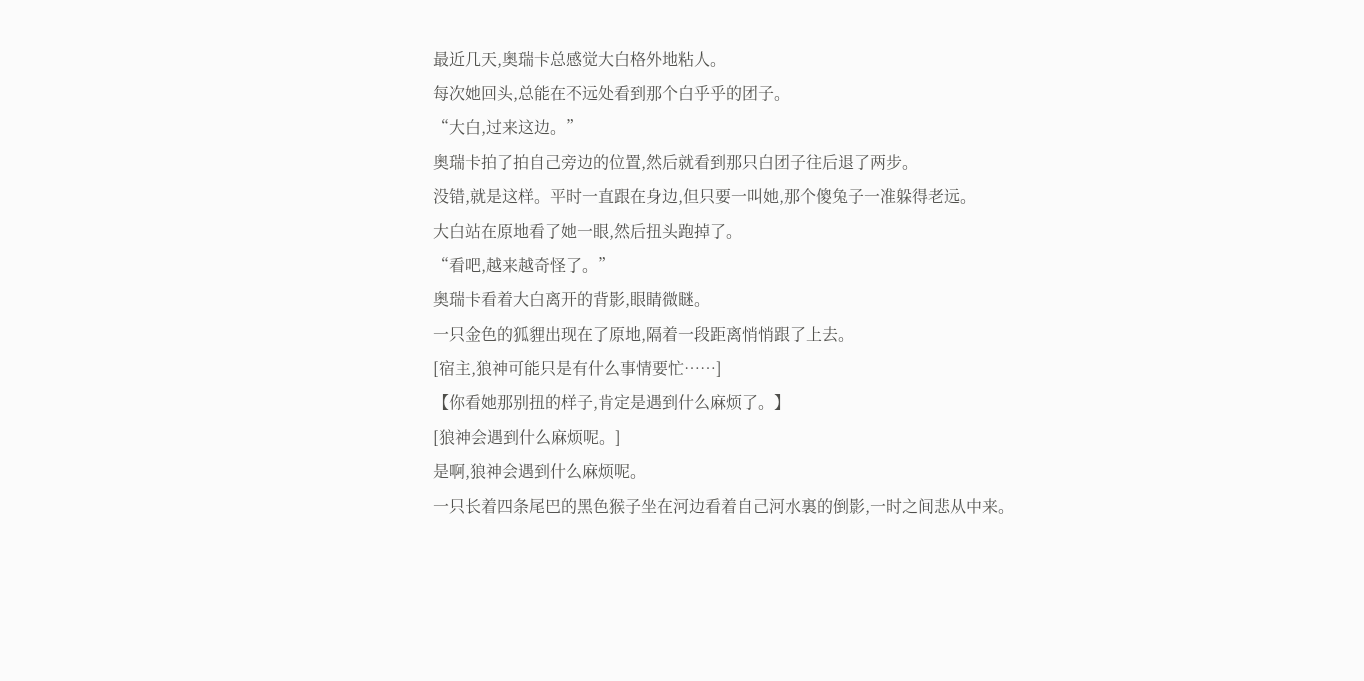最近几天,奥瑞卡总感觉大白格外地粘人。
每次她回头,总能在不远处看到那个白乎乎的团子。
“大白,过来这边。”
奥瑞卡拍了拍自己旁边的位置,然后就看到那只白团子往后退了两步。
没错,就是这样。平时一直跟在身边,但只要一叫她,那个傻兔子一准躲得老远。
大白站在原地看了她一眼,然后扭头跑掉了。
“看吧,越来越奇怪了。”
奥瑞卡看着大白离开的背影,眼睛微瞇。
一只金色的狐貍出现在了原地,隔着一段距离悄悄跟了上去。
[宿主,狼神可能只是有什么事情要忙……]
【你看她那别扭的样子,肯定是遇到什么麻烦了。】
[狼神会遇到什么麻烦呢。]
是啊,狼神会遇到什么麻烦呢。
一只长着四条尾巴的黑色猴子坐在河边看着自己河水裏的倒影,一时之间悲从中来。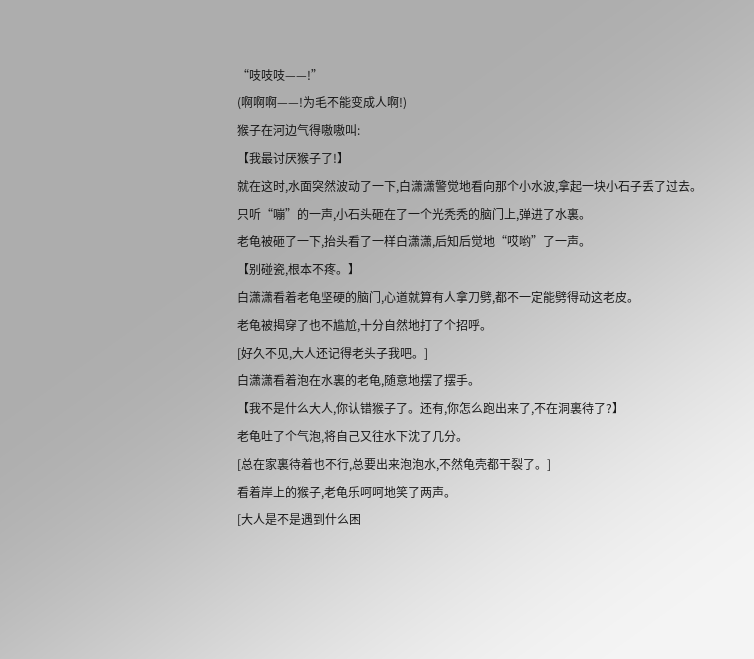“吱吱吱——!”
(啊啊啊——!为毛不能变成人啊!)
猴子在河边气得嗷嗷叫:
【我最讨厌猴子了!】
就在这时,水面突然波动了一下,白潇潇警觉地看向那个小水波,拿起一块小石子丢了过去。
只听“嘣”的一声,小石头砸在了一个光秃秃的脑门上,弹进了水裏。
老龟被砸了一下,抬头看了一样白潇潇,后知后觉地“哎哟”了一声。
【别碰瓷,根本不疼。】
白潇潇看着老龟坚硬的脑门,心道就算有人拿刀劈,都不一定能劈得动这老皮。
老龟被揭穿了也不尴尬,十分自然地打了个招呼。
[好久不见,大人还记得老头子我吧。]
白潇潇看着泡在水裏的老龟,随意地摆了摆手。
【我不是什么大人,你认错猴子了。还有,你怎么跑出来了,不在洞裏待了?】
老龟吐了个气泡,将自己又往水下沈了几分。
[总在家裏待着也不行,总要出来泡泡水,不然龟壳都干裂了。]
看着岸上的猴子,老龟乐呵呵地笑了两声。
[大人是不是遇到什么困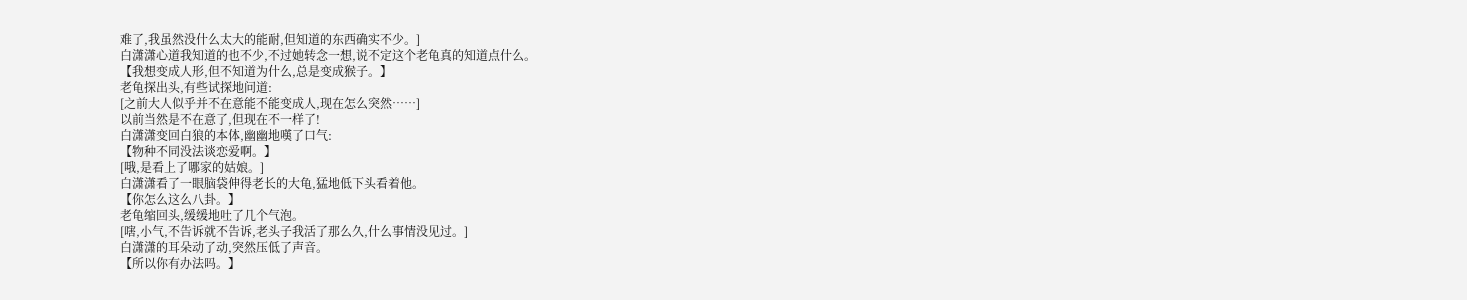难了,我虽然没什么太大的能耐,但知道的东西确实不少。]
白潇潇心道我知道的也不少,不过她转念一想,说不定这个老龟真的知道点什么。
【我想变成人形,但不知道为什么,总是变成猴子。】
老龟探出头,有些试探地问道:
[之前大人似乎并不在意能不能变成人,现在怎么突然……]
以前当然是不在意了,但现在不一样了!
白潇潇变回白狼的本体,幽幽地嘆了口气:
【物种不同没法谈恋爱啊。】
[哦,是看上了哪家的姑娘。]
白潇潇看了一眼脑袋伸得老长的大龟,猛地低下头看着他。
【你怎么这么八卦。】
老龟缩回头,缓缓地吐了几个气泡。
[嗐,小气,不告诉就不告诉,老头子我活了那么久,什么事情没见过。]
白潇潇的耳朵动了动,突然压低了声音。
【所以你有办法吗。】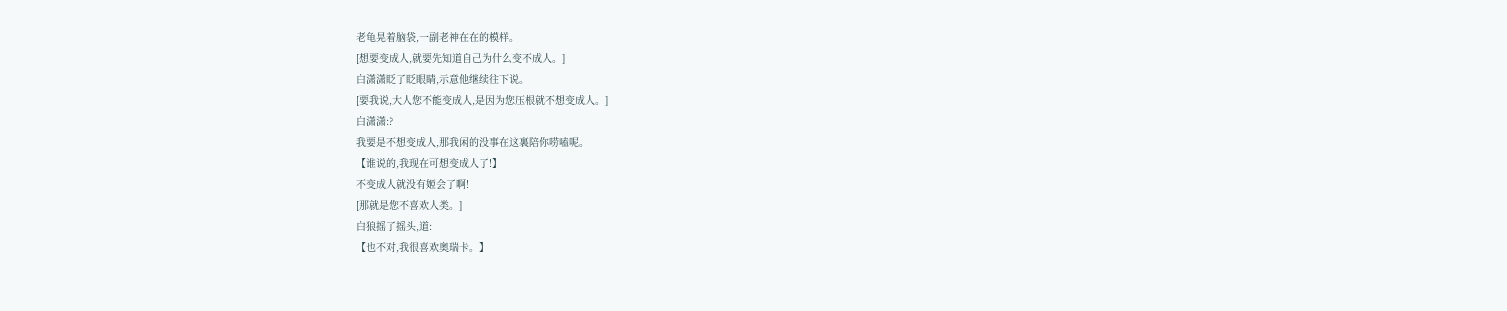老龟晃着脑袋,一副老神在在的模样。
[想要变成人,就要先知道自己为什么变不成人。]
白潇潇眨了眨眼睛,示意他继续往下说。
[要我说,大人您不能变成人,是因为您压根就不想变成人。]
白潇潇:?
我要是不想变成人,那我闲的没事在这裏陪你唠嗑呢。
【谁说的,我现在可想变成人了!】
不变成人就没有姬会了啊!
[那就是您不喜欢人类。]
白狼摇了摇头,道:
【也不对,我很喜欢奥瑞卡。】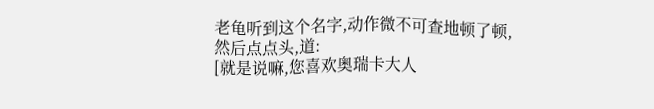老龟听到这个名字,动作微不可查地顿了顿,然后点点头,道:
[就是说嘛,您喜欢奥瑞卡大人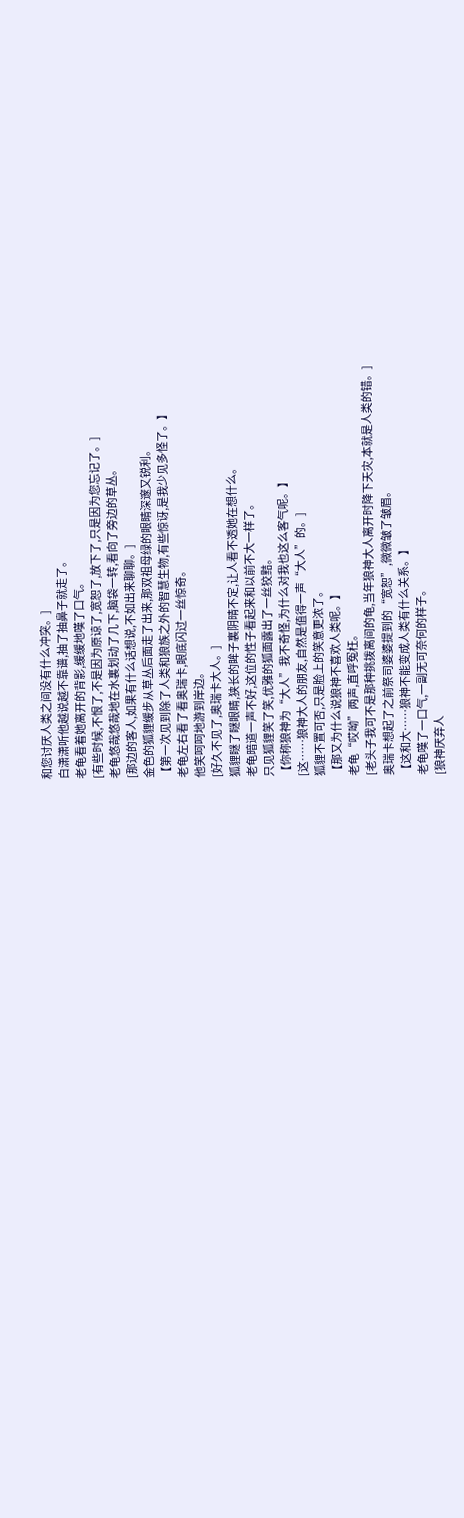和您讨厌人类之间没有什么冲突。]
白潇潇听他越说越不靠谱,抽了抽鼻子就走了。
老龟看着她离开的背影,缓缓地嘆了口气。
[有些时候,不恨了,不是因为原谅了,宽恕了,放下了,只是因为您忘记了。]
老龟悠哉悠哉地在水裏划动了几下,脑袋一转,看向了旁边的草丛。
[那边的客人,如果有什么话想说,不如出来聊聊。]
金色的狐貍缓步从草丛后面走了出来,那双祖母绿的眼睛深邃又锐利。
【第一次见到除了人类和狼族之外的智慧生物,有些惊讶,是我少见多怪了。】
老龟左右看了看奥瑞卡,眼底闪过一丝惊奇。
他笑呵呵地游到岸边。
[好久不见了,奥瑞卡大人。]
狐貍瞇了瞇眼睛,狭长的眸子裏阴晴不定,让人看不透她在想什么。
老龟暗道一声不好,这位的性子看起来和以前不大一样了。
只见狐貍笑了笑,优雅的狐面露出了一丝狡黠。
【你称狼神为“大人”我不奇怪,为什么对我也这么客气呢。】
[这……狼神大人的朋友,自然是值得一声“大人”的。]
狐貍不置可否,只是脸上的笑意更浓了。
【那又为什么说狼神不喜欢人类呢。】
老龟“哎呦”两声,直呼冤枉。
[老头子我可不是那种挑拨离间的龟,当年狼神大人离开时降下天灾,本就是人类的错。]
奥瑞卡想起了之前祭司婆婆提到的“宽恕”,微微皱了皱眉。
【这和大……狼神不能变成人类有什么关系。】
老龟嘆了一口气,一副无可奈何的样子。
[狼神厌弃人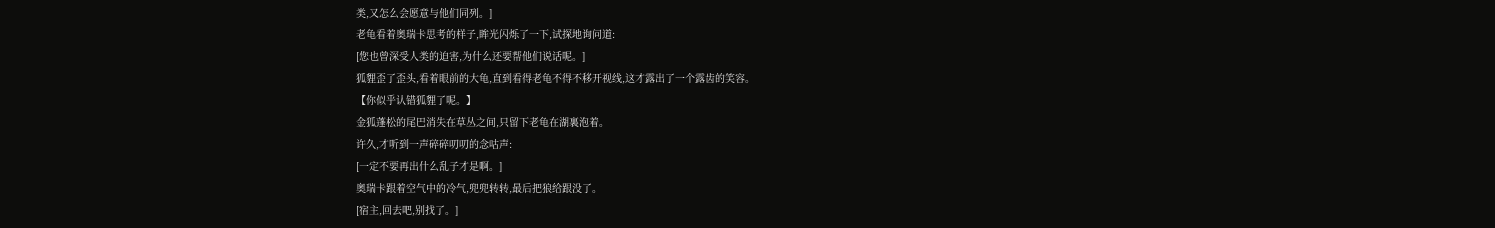类,又怎么会愿意与他们同列。]
老龟看着奥瑞卡思考的样子,眸光闪烁了一下,试探地询问道:
[您也曾深受人类的迫害,为什么还要帮他们说话呢。]
狐貍歪了歪头,看着眼前的大龟,直到看得老龟不得不移开视线,这才露出了一个露齿的笑容。
【你似乎认错狐貍了呢。】
金狐蓬松的尾巴消失在草丛之间,只留下老龟在湖裏泡着。
许久,才听到一声碎碎叨叨的念咕声:
[一定不要再出什么乱子才是啊。]
奥瑞卡跟着空气中的冷气,兜兜转转,最后把狼给跟没了。
[宿主,回去吧,别找了。]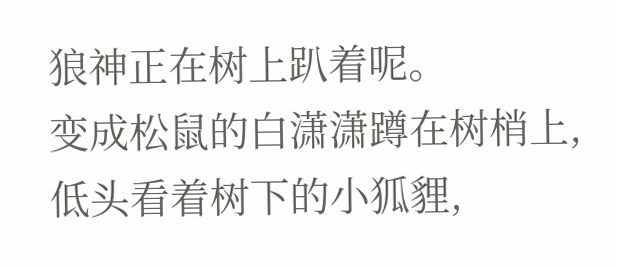狼神正在树上趴着呢。
变成松鼠的白潇潇蹲在树梢上,低头看着树下的小狐貍,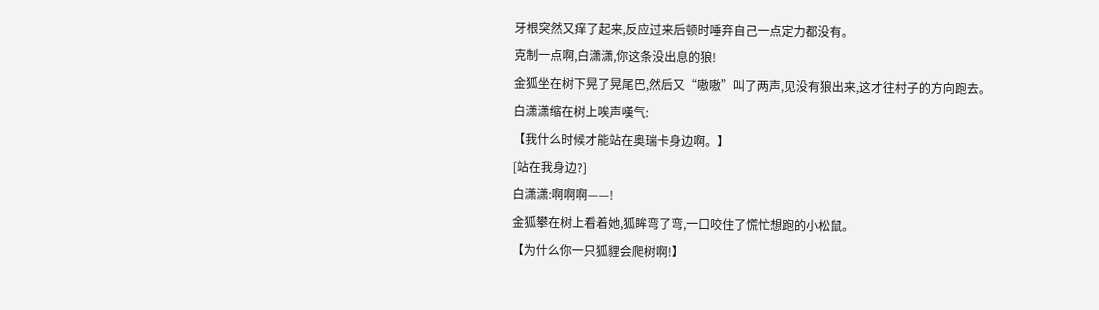牙根突然又痒了起来,反应过来后顿时唾弃自己一点定力都没有。
克制一点啊,白潇潇,你这条没出息的狼!
金狐坐在树下晃了晃尾巴,然后又“嗷嗷”叫了两声,见没有狼出来,这才往村子的方向跑去。
白潇潇缩在树上唉声嘆气:
【我什么时候才能站在奥瑞卡身边啊。】
[站在我身边?]
白潇潇:啊啊啊——!
金狐攀在树上看着她,狐眸弯了弯,一口咬住了慌忙想跑的小松鼠。
【为什么你一只狐貍会爬树啊!】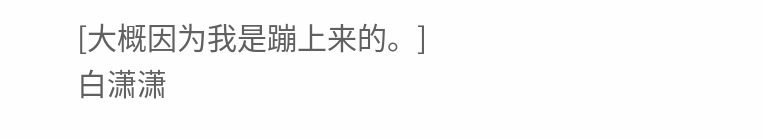[大概因为我是蹦上来的。]
白潇潇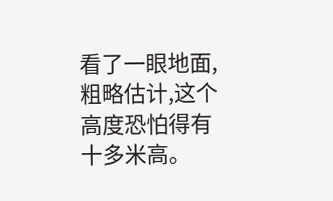看了一眼地面,粗略估计,这个高度恐怕得有十多米高。